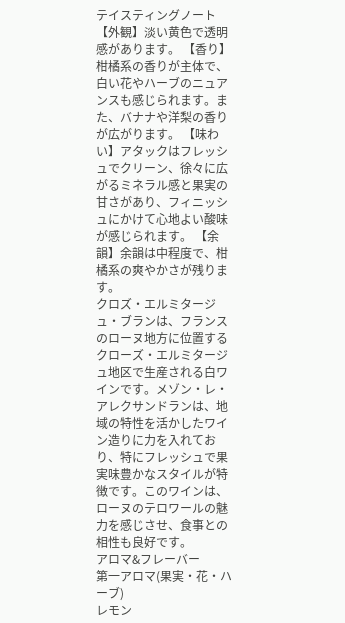テイスティングノート
【外観】淡い黄色で透明感があります。 【香り】柑橘系の香りが主体で、白い花やハーブのニュアンスも感じられます。また、バナナや洋梨の香りが広がります。 【味わい】アタックはフレッシュでクリーン、徐々に広がるミネラル感と果実の甘さがあり、フィニッシュにかけて心地よい酸味が感じられます。 【余韻】余韻は中程度で、柑橘系の爽やかさが残ります。
クロズ・エルミタージュ・ブランは、フランスのローヌ地方に位置するクローズ・エルミタージュ地区で生産される白ワインです。メゾン・レ・アレクサンドランは、地域の特性を活かしたワイン造りに力を入れており、特にフレッシュで果実味豊かなスタイルが特徴です。このワインは、ローヌのテロワールの魅力を感じさせ、食事との相性も良好です。
アロマ&フレーバー
第一アロマ(果実・花・ハーブ)
レモン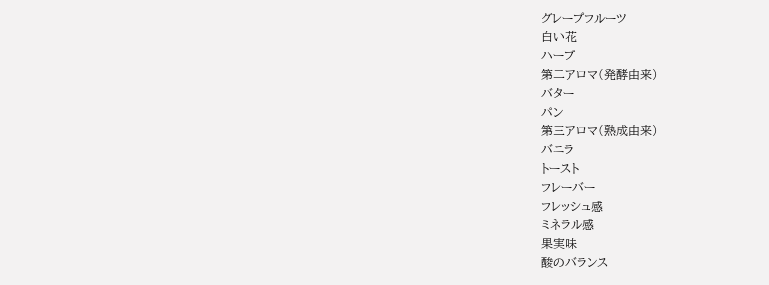グレープフルーツ
白い花
ハーブ
第二アロマ(発酵由来)
バター
パン
第三アロマ(熟成由来)
バニラ
トースト
フレーバー
フレッシュ感
ミネラル感
果実味
酸のバランス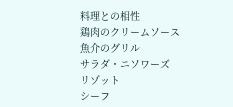料理との相性
鶏肉のクリームソース
魚介のグリル
サラダ・ニソワーズ
リゾット
シーフ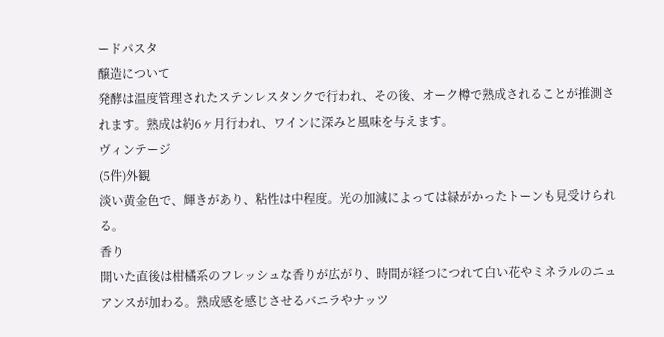ードパスタ
醸造について
発酵は温度管理されたステンレスタンクで行われ、その後、オーク樽で熟成されることが推測されます。熟成は約6ヶ月行われ、ワインに深みと風味を与えます。
ヴィンテージ
(5件)外観
淡い黄金色で、輝きがあり、粘性は中程度。光の加減によっては緑がかったトーンも見受けられる。
香り
開いた直後は柑橘系のフレッシュな香りが広がり、時間が経つにつれて白い花やミネラルのニュアンスが加わる。熟成感を感じさせるバニラやナッツ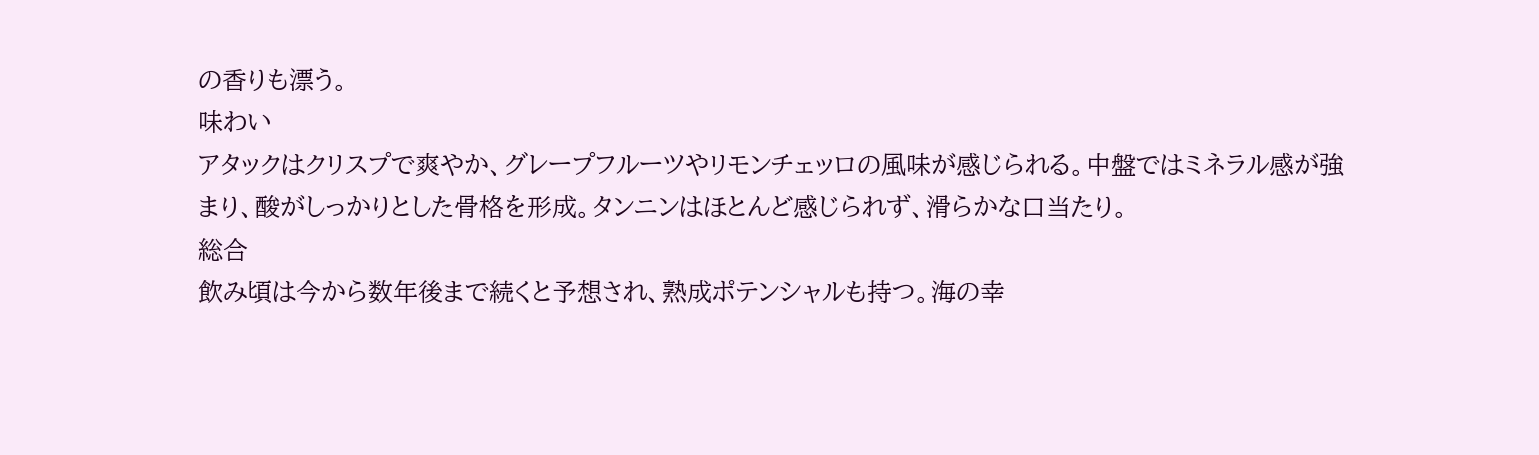の香りも漂う。
味わい
アタックはクリスプで爽やか、グレープフルーツやリモンチェッロの風味が感じられる。中盤ではミネラル感が強まり、酸がしっかりとした骨格を形成。タンニンはほとんど感じられず、滑らかな口当たり。
総合
飲み頃は今から数年後まで続くと予想され、熟成ポテンシャルも持つ。海の幸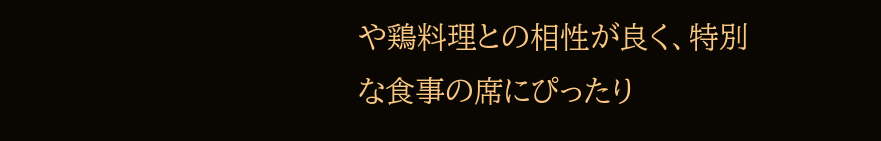や鶏料理との相性が良く、特別な食事の席にぴったり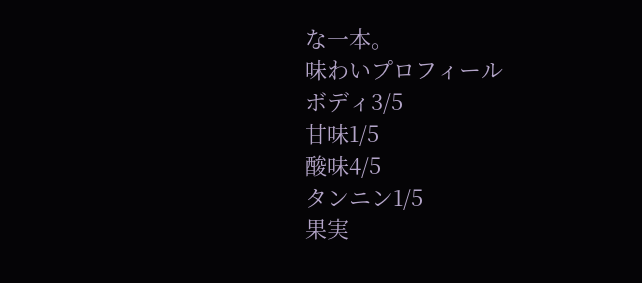な一本。
味わいプロフィール
ボディ3/5
甘味1/5
酸味4/5
タンニン1/5
果実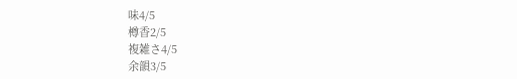味4/5
樽香2/5
複雑さ4/5
余韻3/5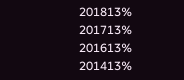201813%
201713%
201613%
201413%